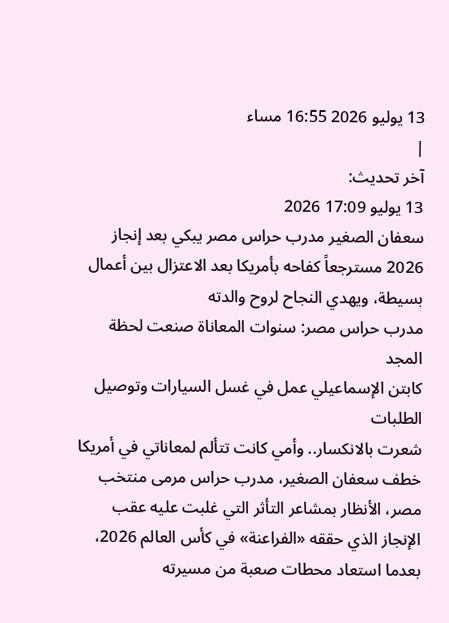13 يوليو 2026 16:55 مساء
|
آخر تحديث:
13 يوليو 17:09 2026
سعفان الصغير مدرب حراس مصر يبكي بعد إنجاز 2026 مسترجعاً كفاحه بأمريكا بعد الاعتزال بين أعمال بسيطة، ويهدي النجاح لروح والدته
مدرب حراس مصر: سنوات المعاناة صنعت لحظة المجد
كابتن الإسماعيلي عمل في غسل السيارات وتوصيل الطلبات
شعرت بالانكسار.. وأمي كانت تتألم لمعاناتي في أمريكا
خطف سعفان الصغير، مدرب حراس مرمى منتخب مصر، الأنظار بمشاعر التأثر التي غلبت عليه عقب الإنجاز الذي حققه «الفراعنة» في كأس العالم 2026، بعدما استعاد محطات صعبة من مسيرته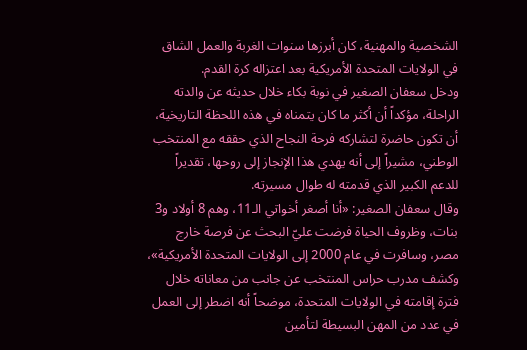الشخصية والمهنية، كان أبرزها سنوات الغربة والعمل الشاق في الولايات المتحدة الأمريكية بعد اعتزاله كرة القدم.
ودخل سعفان الصغير في نوبة بكاء خلال حديثه عن والدته الراحلة، مؤكداً أن أكثر ما كان يتمناه في هذه اللحظة التاريخية، أن تكون حاضرة لتشاركه فرحة النجاح الذي حققه مع المنتخب الوطني، مشيراً إلى أنه يهدي هذا الإنجاز إلى روحها، تقديراً للدعم الكبير الذي قدمته له طوال مسيرته.
وقال سعفان الصغير: «أنا أصغر أخواتي الـ11، وهم 8 أولاد و3 بنات، وظروف الحياة فرضت عليّ البحث عن فرصة خارج مصر، وسافرت في عام 2000 إلى الولايات المتحدة الأمريكية»، وكشف مدرب حراس المنتخب عن جانب من معاناته خلال فترة إقامته في الولايات المتحدة، موضحاً أنه اضطر إلى العمل في عدد من المهن البسيطة لتأمين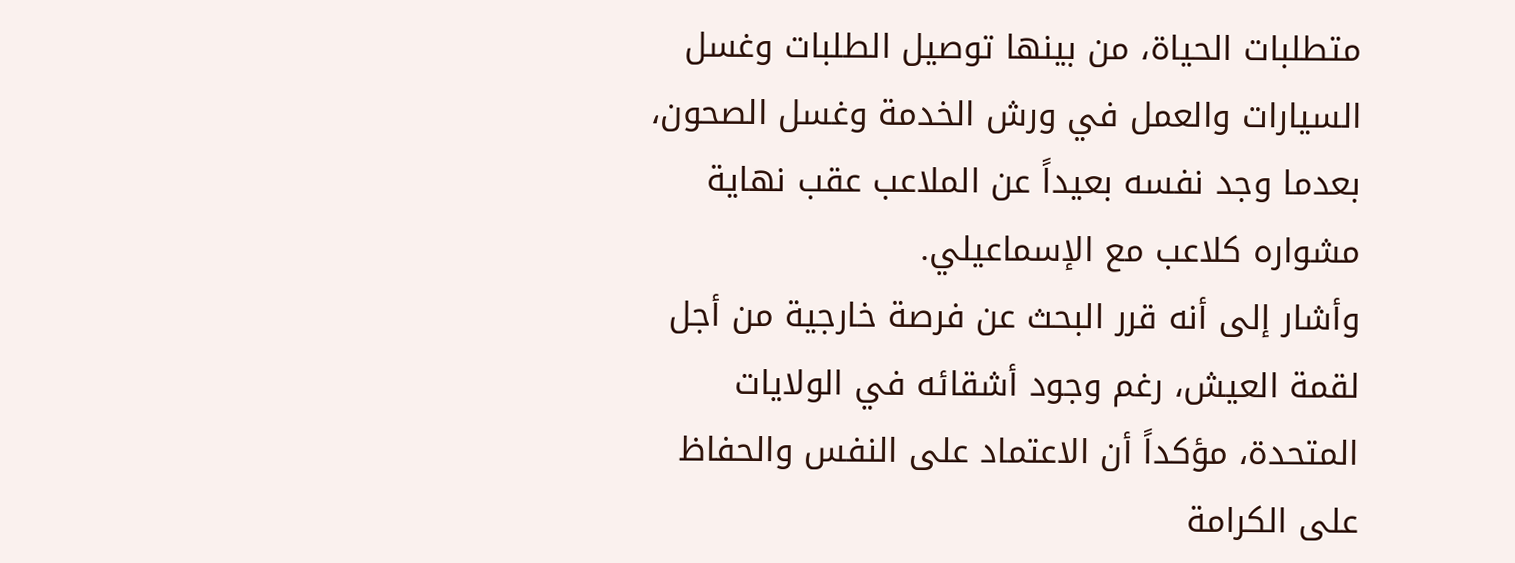متطلبات الحياة، من بينها توصيل الطلبات وغسل السيارات والعمل في ورش الخدمة وغسل الصحون، بعدما وجد نفسه بعيداً عن الملاعب عقب نهاية مشواره كلاعب مع الإسماعيلي.
وأشار إلى أنه قرر البحث عن فرصة خارجية من أجل لقمة العيش، رغم وجود أشقائه في الولايات المتحدة، مؤكداً أن الاعتماد على النفس والحفاظ على الكرامة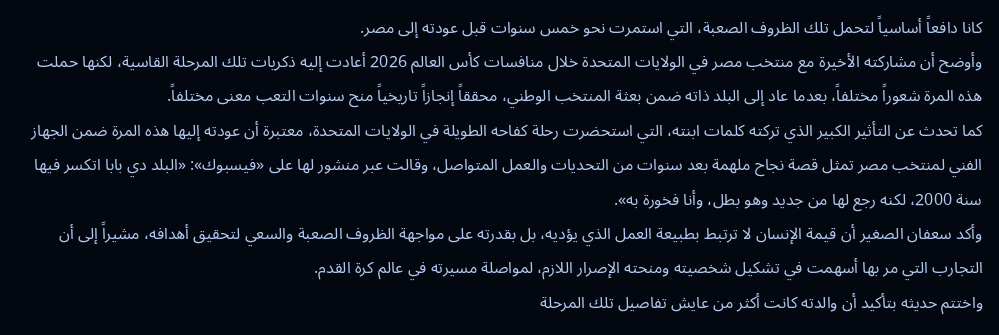كانا دافعاً أساسياً لتحمل تلك الظروف الصعبة، التي استمرت نحو خمس سنوات قبل عودته إلى مصر.
وأوضح أن مشاركته الأخيرة مع منتخب مصر في الولايات المتحدة خلال منافسات كأس العالم 2026 أعادت إليه ذكريات تلك المرحلة القاسية، لكنها حملت هذه المرة شعوراً مختلفاً، بعدما عاد إلى البلد ذاته ضمن بعثة المنتخب الوطني، محققاً إنجازاً تاريخياً منح سنوات التعب معنى مختلفاً.
كما تحدث عن التأثير الكبير الذي تركته كلمات ابنته، التي استحضرت رحلة كفاحه الطويلة في الولايات المتحدة، معتبرة أن عودته إليها هذه المرة ضمن الجهاز الفني لمنتخب مصر تمثل قصة نجاح ملهمة بعد سنوات من التحديات والعمل المتواصل، وقالت عبر منشور لها على «فيسبوك»: «البلد دي بابا اتكسر فيها سنة 2000، لكنه رجع لها من جديد وهو بطل، وأنا فخورة به».
وأكد سعفان الصغير أن قيمة الإنسان لا ترتبط بطبيعة العمل الذي يؤديه، بل بقدرته على مواجهة الظروف الصعبة والسعي لتحقيق أهدافه، مشيراً إلى أن التجارب التي مر بها أسهمت في تشكيل شخصيته ومنحته الإصرار اللازم، لمواصلة مسيرته في عالم كرة القدم.
واختتم حديثه بتأكيد أن والدته كانت أكثر من عايش تفاصيل تلك المرحلة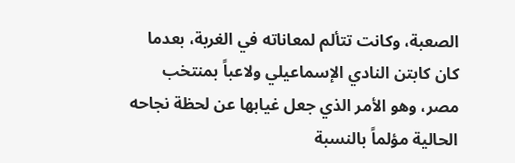الصعبة، وكانت تتألم لمعاناته في الغربة، بعدما كان كابتن النادي الإسماعيلي ولاعباً بمنتخب مصر، وهو الأمر الذي جعل غيابها عن لحظة نجاحه الحالية مؤلماً بالنسبة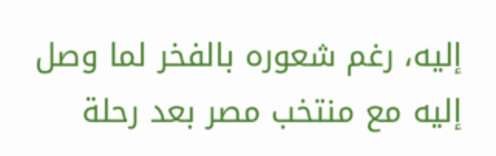إليه، رغم شعوره بالفخر لما وصل إليه مع منتخب مصر بعد رحلة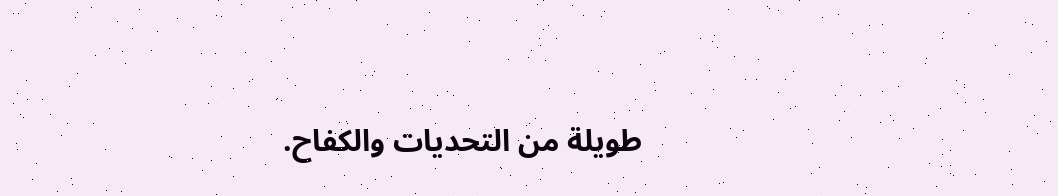طويلة من التحديات والكفاح.